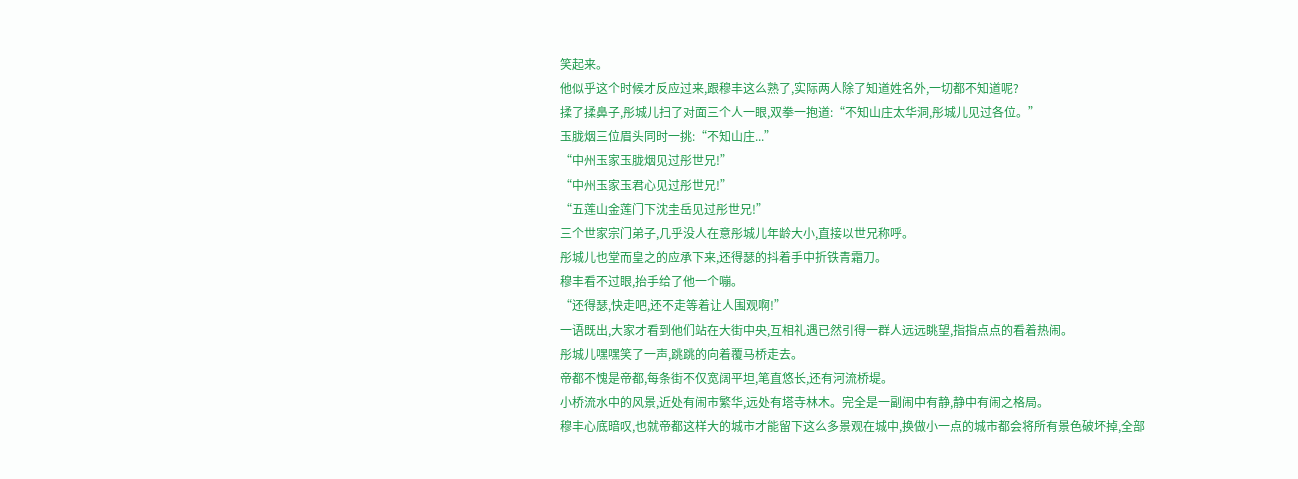笑起来。
他似乎这个时候才反应过来,跟穆丰这么熟了,实际两人除了知道姓名外,一切都不知道呢?
揉了揉鼻子,彤城儿扫了对面三个人一眼,双拳一抱道:“不知山庄太华洞,彤城儿见过各位。”
玉胧烟三位眉头同时一挑:“不知山庄...”
“中州玉家玉胧烟见过彤世兄!”
“中州玉家玉君心见过彤世兄!”
“五莲山金莲门下沈圭岳见过彤世兄!”
三个世家宗门弟子,几乎没人在意彤城儿年龄大小,直接以世兄称呼。
彤城儿也堂而皇之的应承下来,还得瑟的抖着手中折铁青霜刀。
穆丰看不过眼,抬手给了他一个嘣。
“还得瑟,快走吧,还不走等着让人围观啊!”
一语既出,大家才看到他们站在大街中央,互相礼遇已然引得一群人远远眺望,指指点点的看着热闹。
彤城儿嘿嘿笑了一声,跳跳的向着覆马桥走去。
帝都不愧是帝都,每条街不仅宽阔平坦,笔直悠长,还有河流桥堤。
小桥流水中的风景,近处有闹市繁华,远处有塔寺林木。完全是一副闹中有静,静中有闹之格局。
穆丰心底暗叹,也就帝都这样大的城市才能留下这么多景观在城中,换做小一点的城市都会将所有景色破坏掉,全部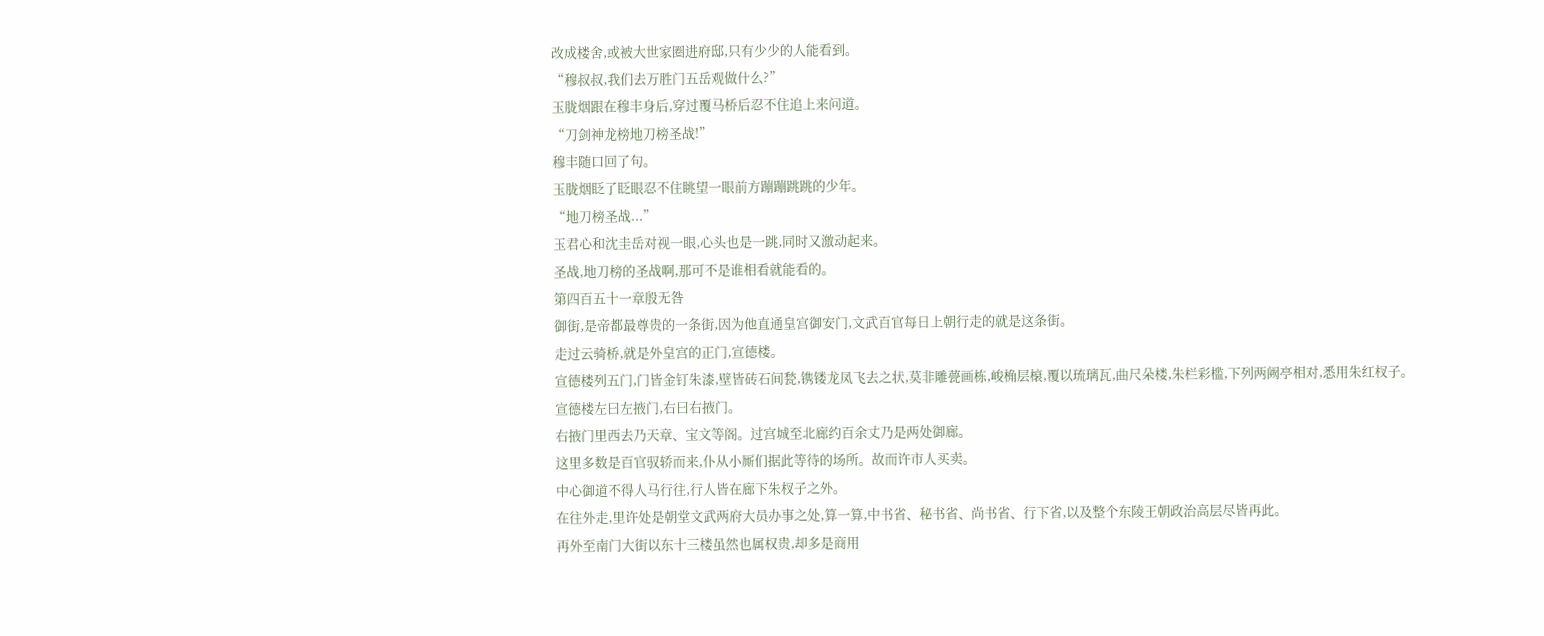改成楼舍,或被大世家圈进府邸,只有少少的人能看到。
“穆叔叔,我们去万胜门五岳观做什么?”
玉胧烟跟在穆丰身后,穿过覆马桥后忍不住追上来问道。
“刀剑神龙榜地刀榜圣战!”
穆丰随口回了句。
玉胧烟眨了眨眼忍不住眺望一眼前方蹦蹦跳跳的少年。
“地刀榜圣战...”
玉君心和沈圭岳对视一眼,心头也是一跳,同时又激动起来。
圣战,地刀榜的圣战啊,那可不是谁相看就能看的。
第四百五十一章殷无咎
御街,是帝都最尊贵的一条街,因为他直通皇宫御安门,文武百官每日上朝行走的就是这条街。
走过云骑桥,就是外皇宫的正门,宣德楼。
宣德楼列五门,门皆金钉朱漆,壁皆砖石间甃,镌镂龙凤飞去之状,莫非雕甍画栋,峻桷层榱,覆以琉璃瓦,曲尺朵楼,朱栏彩槛,下列两阙亭相对,悉用朱红杈子。
宣德楼左曰左掖门,右曰右掖门。
右掖门里西去乃天章、宝文等阁。过宫城至北廊约百余丈乃是两处御廊。
这里多数是百官驭轿而来,仆从小厮们据此等待的场所。故而许市人买卖。
中心御道不得人马行往,行人皆在廊下朱杈子之外。
在往外走,里许处是朝堂文武两府大员办事之处,算一算,中书省、秘书省、尚书省、行下省,以及整个东陵王朝政治高层尽皆再此。
再外至南门大街以东十三楼虽然也属权贵,却多是商用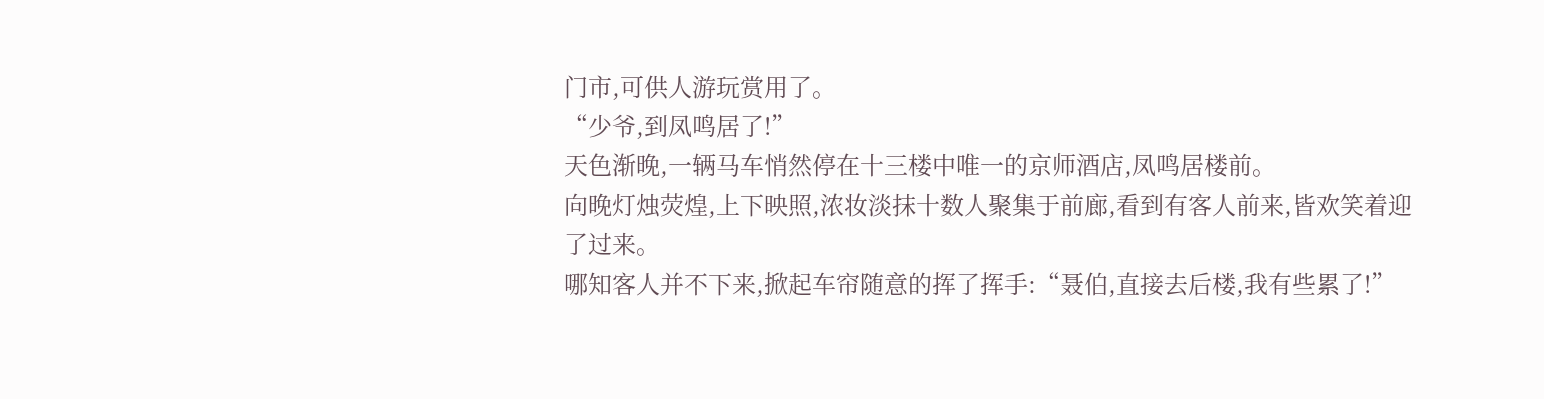门市,可供人游玩赏用了。
“少爷,到凤鸣居了!”
天色渐晚,一辆马车悄然停在十三楼中唯一的京师酒店,凤鸣居楼前。
向晚灯烛荧煌,上下映照,浓妆淡抹十数人聚集于前廊,看到有客人前来,皆欢笑着迎了过来。
哪知客人并不下来,掀起车帘随意的挥了挥手:“聂伯,直接去后楼,我有些累了!”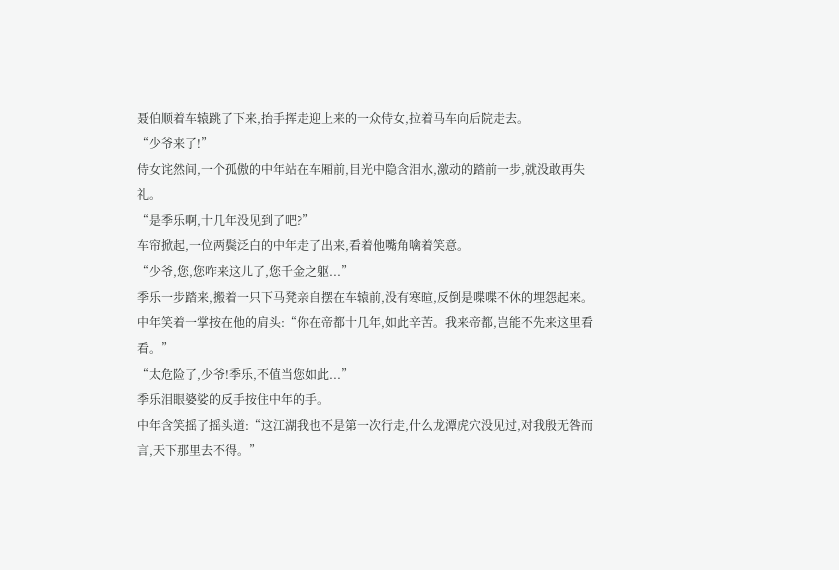聂伯顺着车辕跳了下来,抬手挥走迎上来的一众侍女,拉着马车向后院走去。
“少爷来了!”
侍女诧然间,一个孤傲的中年站在车厢前,目光中隐含泪水,激动的踏前一步,就没敢再失礼。
“是季乐啊,十几年没见到了吧?”
车帘掀起,一位两鬓泛白的中年走了出来,看着他嘴角噙着笑意。
“少爷,您,您咋来这儿了,您千金之躯...”
季乐一步踏来,搬着一只下马凳亲自摆在车辕前,没有寒暄,反倒是喋喋不休的埋怨起来。
中年笑着一掌按在他的肩头:“你在帝都十几年,如此辛苦。我来帝都,岂能不先来这里看看。”
“太危险了,少爷!季乐,不值当您如此...”
季乐泪眼婆娑的反手按住中年的手。
中年含笑摇了摇头道:“这江湖我也不是第一次行走,什么龙潭虎穴没见过,对我殷无咎而言,天下那里去不得。”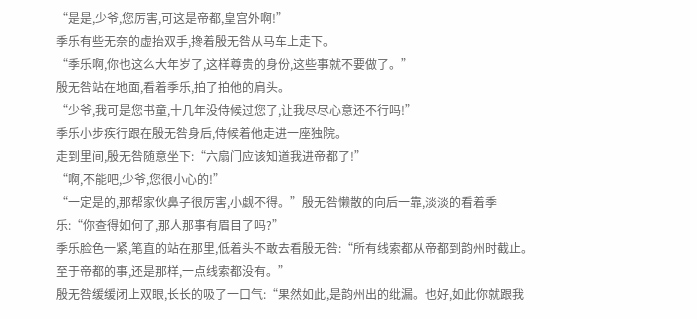“是是,少爷,您厉害,可这是帝都,皇宫外啊!”
季乐有些无奈的虚抬双手,搀着殷无咎从马车上走下。
“季乐啊,你也这么大年岁了,这样尊贵的身份,这些事就不要做了。”
殷无咎站在地面,看着季乐,拍了拍他的肩头。
“少爷,我可是您书童,十几年没侍候过您了,让我尽尽心意还不行吗!”
季乐小步疾行跟在殷无咎身后,侍候着他走进一座独院。
走到里间,殷无咎随意坐下:“六扇门应该知道我进帝都了!”
“啊,不能吧,少爷,您很小心的!”
“一定是的,那帮家伙鼻子很厉害,小觑不得。”殷无咎懒散的向后一靠,淡淡的看着季乐:“你查得如何了,那人那事有眉目了吗?”
季乐脸色一紧,笔直的站在那里,低着头不敢去看殷无咎:“所有线索都从帝都到韵州时截止。至于帝都的事,还是那样,一点线索都没有。”
殷无咎缓缓闭上双眼,长长的吸了一口气:“果然如此,是韵州出的纰漏。也好,如此你就跟我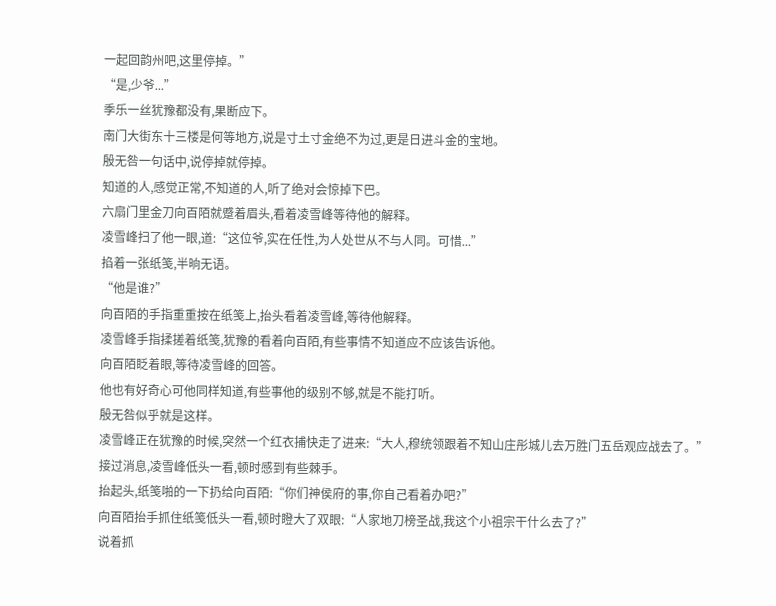一起回韵州吧,这里停掉。”
“是,少爷...”
季乐一丝犹豫都没有,果断应下。
南门大街东十三楼是何等地方,说是寸土寸金绝不为过,更是日进斗金的宝地。
殷无咎一句话中,说停掉就停掉。
知道的人,感觉正常,不知道的人,听了绝对会惊掉下巴。
六扇门里金刀向百陌就蹙着眉头,看着凌雪峰等待他的解释。
凌雪峰扫了他一眼,道:“这位爷,实在任性,为人处世从不与人同。可惜...”
掐着一张纸笺,半晌无语。
“他是谁?”
向百陌的手指重重按在纸笺上,抬头看着凌雪峰,等待他解释。
凌雪峰手指揉搓着纸笺,犹豫的看着向百陌,有些事情不知道应不应该告诉他。
向百陌眨着眼,等待凌雪峰的回答。
他也有好奇心可他同样知道,有些事他的级别不够,就是不能打听。
殷无咎似乎就是这样。
凌雪峰正在犹豫的时候,突然一个红衣捕快走了进来:“大人,穆统领跟着不知山庄彤城儿去万胜门五岳观应战去了。”
接过消息,凌雪峰低头一看,顿时感到有些棘手。
抬起头,纸笺啪的一下扔给向百陌:“你们神侯府的事,你自己看着办吧?”
向百陌抬手抓住纸笺低头一看,顿时瞪大了双眼:“人家地刀榜圣战,我这个小祖宗干什么去了?”
说着抓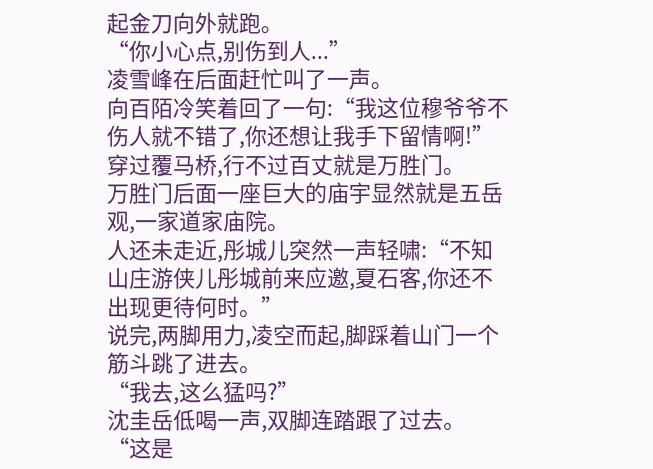起金刀向外就跑。
“你小心点,别伤到人...”
凌雪峰在后面赶忙叫了一声。
向百陌冷笑着回了一句:“我这位穆爷爷不伤人就不错了,你还想让我手下留情啊!”
穿过覆马桥,行不过百丈就是万胜门。
万胜门后面一座巨大的庙宇显然就是五岳观,一家道家庙院。
人还未走近,彤城儿突然一声轻啸:“不知山庄游侠儿彤城前来应邀,夏石客,你还不出现更待何时。”
说完,两脚用力,凌空而起,脚踩着山门一个筋斗跳了进去。
“我去,这么猛吗?”
沈圭岳低喝一声,双脚连踏跟了过去。
“这是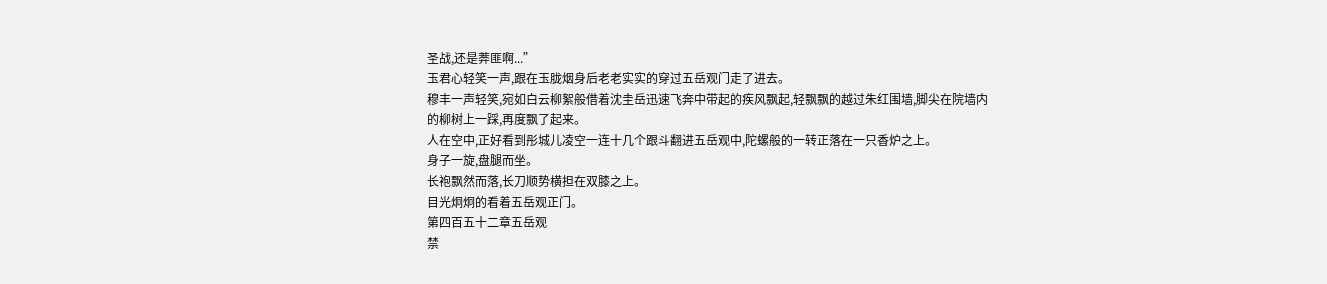圣战,还是莾匪啊...”
玉君心轻笑一声,跟在玉胧烟身后老老实实的穿过五岳观门走了进去。
穆丰一声轻笑,宛如白云柳絮般借着沈圭岳迅速飞奔中带起的疾风飘起,轻飘飘的越过朱红围墙,脚尖在院墙内的柳树上一踩,再度飘了起来。
人在空中,正好看到彤城儿凌空一连十几个跟斗翻进五岳观中,陀螺般的一转正落在一只香炉之上。
身子一旋,盘腿而坐。
长袍飘然而落,长刀顺势横担在双膝之上。
目光炯炯的看着五岳观正门。
第四百五十二章五岳观
禁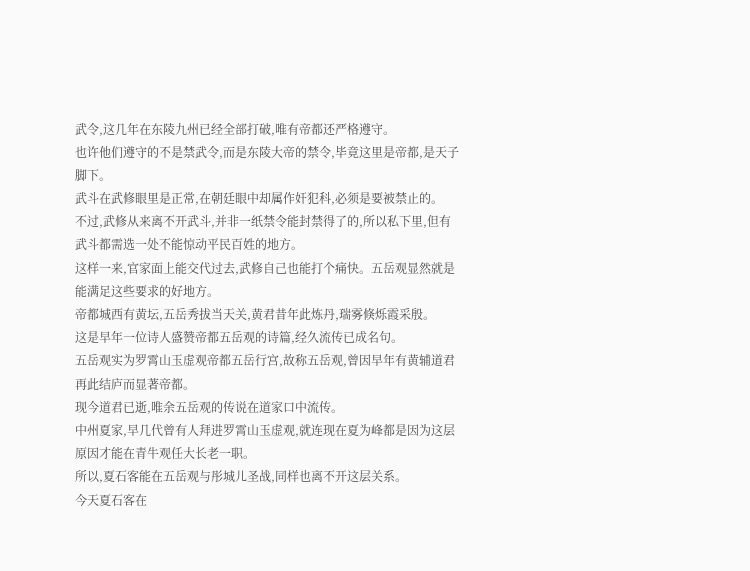武令,这几年在东陵九州已经全部打破,唯有帝都还严格遵守。
也许他们遵守的不是禁武令,而是东陵大帝的禁令,毕竟这里是帝都,是天子脚下。
武斗在武修眼里是正常,在朝廷眼中却属作奸犯科,必须是要被禁止的。
不过,武修从来离不开武斗,并非一纸禁令能封禁得了的,所以私下里,但有武斗都需选一处不能惊动平民百姓的地方。
这样一来,官家面上能交代过去,武修自己也能打个痛快。五岳观显然就是能满足这些要求的好地方。
帝都城西有黄坛,五岳秀拔当天关,黄君昔年此炼丹,瑞雾倏烁霞采殷。
这是早年一位诗人盛赞帝都五岳观的诗篇,经久流传已成名句。
五岳观实为罗霄山玉虚观帝都五岳行宫,故称五岳观,曾因早年有黄辅道君再此结庐而显著帝都。
现今道君已逝,唯余五岳观的传说在道家口中流传。
中州夏家,早几代曾有人拜进罗霄山玉虚观,就连现在夏为峰都是因为这层原因才能在青牛观任大长老一职。
所以,夏石客能在五岳观与彤城儿圣战,同样也离不开这层关系。
今天夏石客在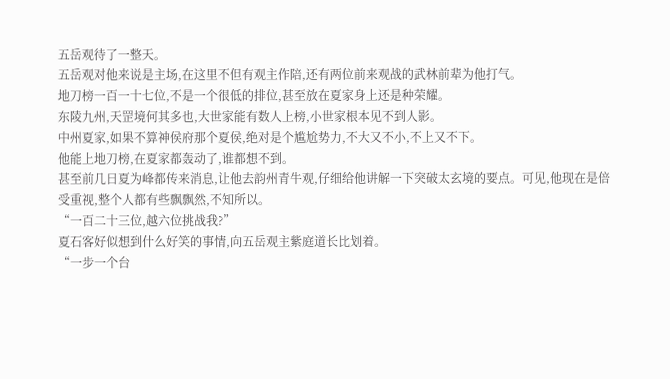五岳观待了一整天。
五岳观对他来说是主场,在这里不但有观主作陪,还有两位前来观战的武林前辈为他打气。
地刀榜一百一十七位,不是一个很低的排位,甚至放在夏家身上还是种荣耀。
东陵九州,天罡境何其多也,大世家能有数人上榜,小世家根本见不到人影。
中州夏家,如果不算神侯府那个夏侯,绝对是个尴尬势力,不大又不小,不上又不下。
他能上地刀榜,在夏家都轰动了,谁都想不到。
甚至前几日夏为峰都传来消息,让他去韵州青牛观,仔细给他讲解一下突破太玄境的要点。可见,他现在是倍受重视,整个人都有些飘飘然,不知所以。
“一百二十三位,越六位挑战我?”
夏石客好似想到什么好笑的事情,向五岳观主紫庭道长比划着。
“一步一个台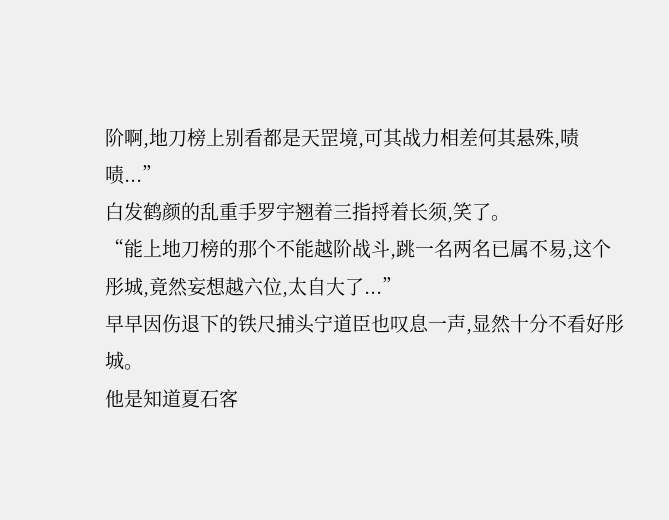阶啊,地刀榜上别看都是天罡境,可其战力相差何其悬殊,啧啧...”
白发鹤颜的乱重手罗宇翘着三指捋着长须,笑了。
“能上地刀榜的那个不能越阶战斗,跳一名两名已属不易,这个彤城,竟然妄想越六位,太自大了...”
早早因伤退下的铁尺捕头宁道臣也叹息一声,显然十分不看好彤城。
他是知道夏石客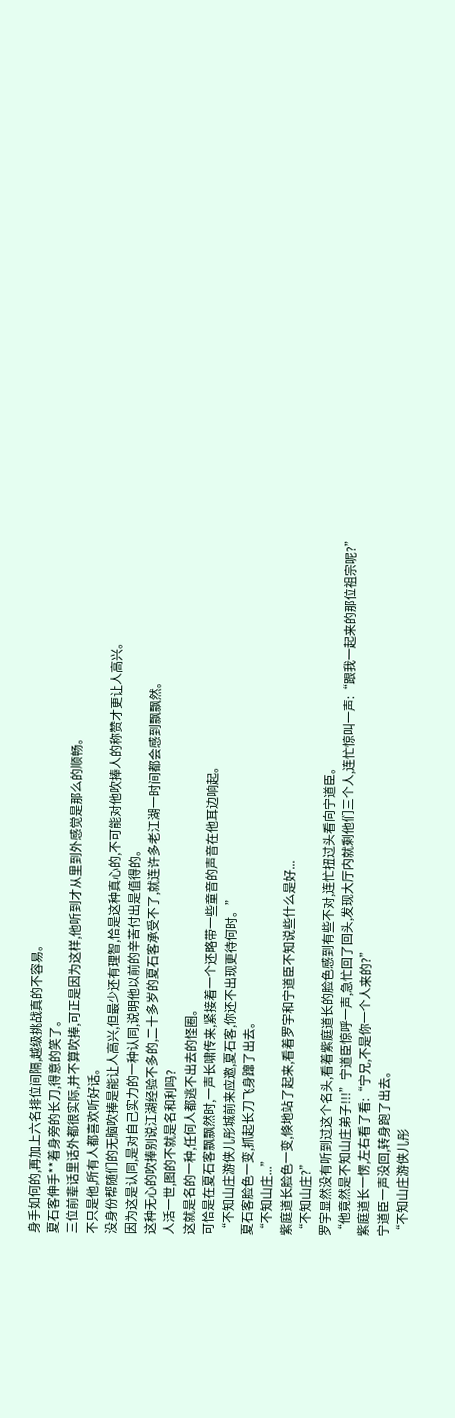身手如何的,再加上六名排位间隔,越级挑战真的不容易。
夏石客伸手**着身旁的长刀,得意的笑了。
三位前辈话里话外都很实际,并不算吹捧,可正是因为这样,他听到才从里到外感觉是那么的顺畅。
不只是他,所有人都喜欢听好话。
没身份帮随们的无脑吹捧是能让人高兴,但最少还有理智,恰是这种真心的,不可能对他吹捧人的称赞才更让人高兴。
因为这是认同,是对自己实力的一种认同,说明他以前的辛苦付出是值得的。
这种无心的吹捧别说江湖经验不多的,二十多岁的夏石客承受不了,就连许多老江湖一时间都会感到飘飘然。
人活一世,图的不就是名和利吗?
这就是名的一种,任何人都逃不出去的怪圈。
可恰是在夏石客飘飘然时,一声长啸传来,紧接着一个还略带一些童音的声音在他耳边响起。
“不知山庄游侠儿彤城前来应邀,夏石客,你还不出现更待何时。”
夏石客脸色一变,抓起长刀飞身蹿了出去。
“不知山庄...”
紫庭道长脸色一变,倏地站了起来,看着罗宇和宁道臣不知说些什么是好...
“不知山庄?”
罗宇显然没有听到过这个名头,看着紫庭道长的脸色感到有些不对,连忙扭过头看向宁道臣。
“他竟然是不知山庄弟子!!!”宁道臣惊呼一声,急忙回了回头,发现大厅内就剩他们三个人,连忙惊叫一声:“跟我一起来的那位祖宗呢?”
紫庭道长一愣,左右看了看:“宁兄,不是你一个人来的?”
宁道臣一声没回,转身跑了出去。
“不知山庄游侠儿彤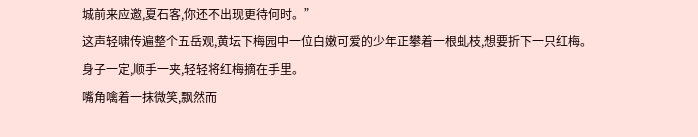城前来应邀,夏石客,你还不出现更待何时。”
这声轻啸传遍整个五岳观,黄坛下梅园中一位白嫩可爱的少年正攀着一根虬枝,想要折下一只红梅。
身子一定,顺手一夹,轻轻将红梅摘在手里。
嘴角噙着一抹微笑,飘然而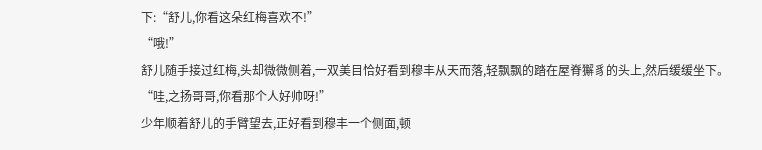下:“舒儿,你看这朵红梅喜欢不!”
“哦!”
舒儿随手接过红梅,头却微微侧着,一双美目恰好看到穆丰从天而落,轻飘飘的踏在屋脊獬豸的头上,然后缓缓坐下。
“哇,之扬哥哥,你看那个人好帅呀!”
少年顺着舒儿的手臂望去,正好看到穆丰一个侧面,顿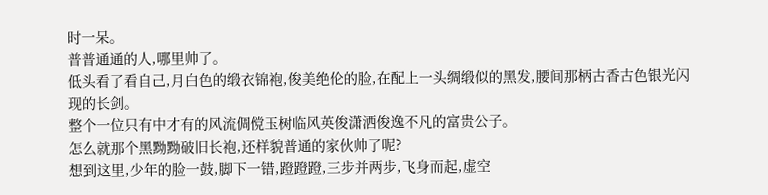时一呆。
普普通通的人,哪里帅了。
低头看了看自己,月白色的缎衣锦袍,俊美绝伦的脸,在配上一头绸缎似的黑发,腰间那柄古香古色银光闪现的长剑。
整个一位只有中才有的风流倜傥玉树临风英俊潇洒俊逸不凡的富贵公子。
怎么就那个黑黝黝破旧长袍,还样貌普通的家伙帅了呢?
想到这里,少年的脸一鼓,脚下一错,蹬蹬蹬,三步并两步,飞身而起,虚空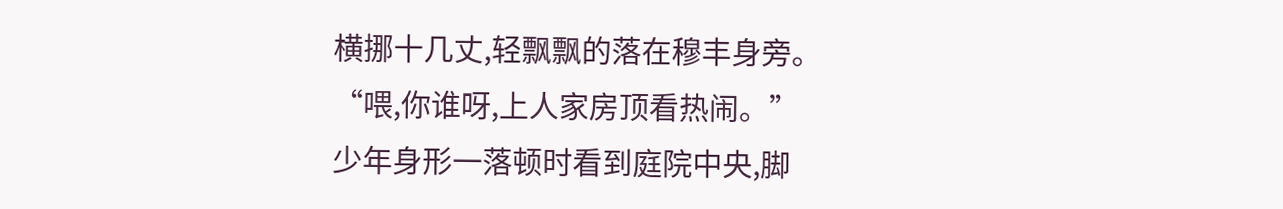横挪十几丈,轻飘飘的落在穆丰身旁。
“喂,你谁呀,上人家房顶看热闹。”
少年身形一落顿时看到庭院中央,脚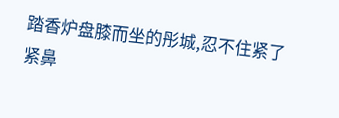踏香炉盘膝而坐的彤城,忍不住紧了紧鼻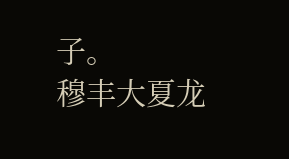子。
穆丰大夏龙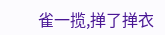雀一揽,掸了掸衣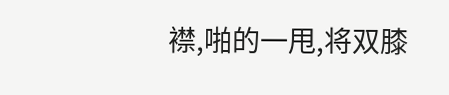襟,啪的一甩,将双膝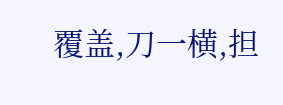覆盖,刀一横,担